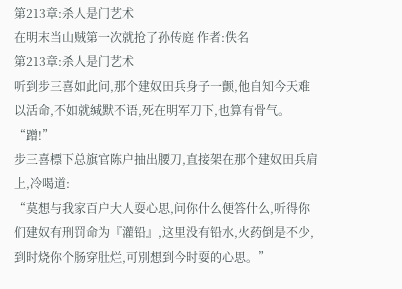第213章:杀人是门艺术
在明末当山贼第一次就抢了孙传庭 作者:佚名
第213章:杀人是门艺术
听到步三喜如此问,那个建奴田兵身子一颤,他自知今天难以活命,不如就缄默不语,死在明军刀下,也算有骨气。
“蹭!”
步三喜標下总旗官陈户抽出腰刀,直接架在那个建奴田兵肩上,冷喝道:
“莫想与我家百户大人耍心思,问你什么便答什么,听得你们建奴有刑罚命为『灌铅』,这里没有铅水,火药倒是不少,到时烧你个肠穿肚烂,可別想到今时耍的心思。”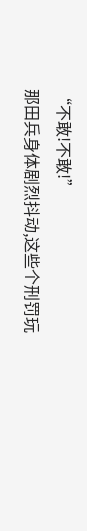“不敢!不敢!”
那田兵身体剧烈抖动,这些个刑罚玩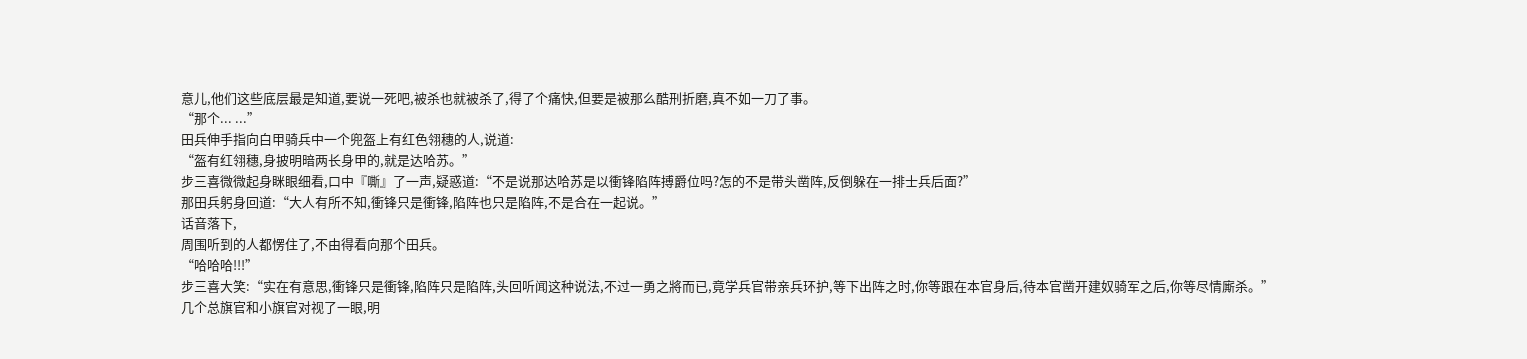意儿,他们这些底层最是知道,要说一死吧,被杀也就被杀了,得了个痛快,但要是被那么酷刑折磨,真不如一刀了事。
“那个... ...”
田兵伸手指向白甲骑兵中一个兜盔上有红色翎穗的人,说道:
“盔有红翎穗,身披明暗两长身甲的,就是达哈苏。”
步三喜微微起身眯眼细看,口中『嘶』了一声,疑惑道:“不是说那达哈苏是以衝锋陷阵搏爵位吗?怎的不是带头凿阵,反倒躲在一排士兵后面?”
那田兵躬身回道:“大人有所不知,衝锋只是衝锋,陷阵也只是陷阵,不是合在一起说。”
话音落下,
周围听到的人都愣住了,不由得看向那个田兵。
“哈哈哈!!!”
步三喜大笑:“实在有意思,衝锋只是衝锋,陷阵只是陷阵,头回听闻这种说法,不过一勇之將而已,竟学兵官带亲兵环护,等下出阵之时,你等跟在本官身后,待本官凿开建奴骑军之后,你等尽情廝杀。”
几个总旗官和小旗官对视了一眼,明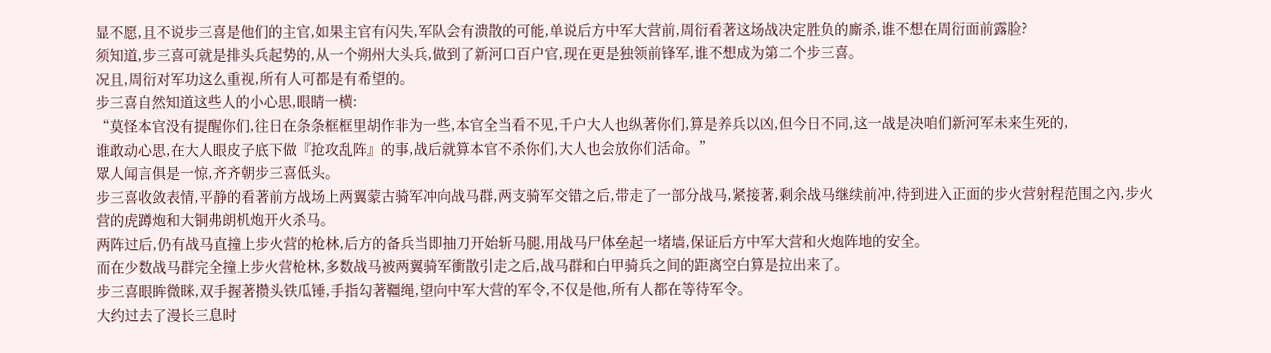显不愿,且不说步三喜是他们的主官,如果主官有闪失,军队会有溃散的可能,单说后方中军大营前,周衍看著这场战决定胜负的廝杀,谁不想在周衍面前露脸?
须知道,步三喜可就是排头兵起势的,从一个朔州大头兵,做到了新河口百户官,现在更是独领前锋军,谁不想成为第二个步三喜。
况且,周衍对军功这么重视,所有人可都是有希望的。
步三喜自然知道这些人的小心思,眼睛一横:
“莫怪本官没有提醒你们,往日在条条框框里胡作非为一些,本官全当看不见,千户大人也纵著你们,算是养兵以凶,但今日不同,这一战是决咱们新河军未来生死的,
谁敢动心思,在大人眼皮子底下做『抢攻乱阵』的事,战后就算本官不杀你们,大人也会放你们活命。”
眾人闻言俱是一惊,齐齐朝步三喜低头。
步三喜收敛表情,平静的看著前方战场上两翼蒙古骑军冲向战马群,两支骑军交错之后,带走了一部分战马,紧接著,剩余战马继续前冲,待到进入正面的步火营射程范围之內,步火营的虎蹲炮和大铜弗朗机炮开火杀马。
两阵过后,仍有战马直撞上步火营的枪林,后方的备兵当即抽刀开始斩马腿,用战马尸体垒起一堵墙,保证后方中军大营和火炮阵地的安全。
而在少数战马群完全撞上步火营枪林,多数战马被两翼骑军衝散引走之后,战马群和白甲骑兵之间的距离空白算是拉出来了。
步三喜眼眸微眯,双手握著攒头铁瓜锤,手指勾著韁绳,望向中军大营的军令,不仅是他,所有人都在等待军令。
大约过去了漫长三息时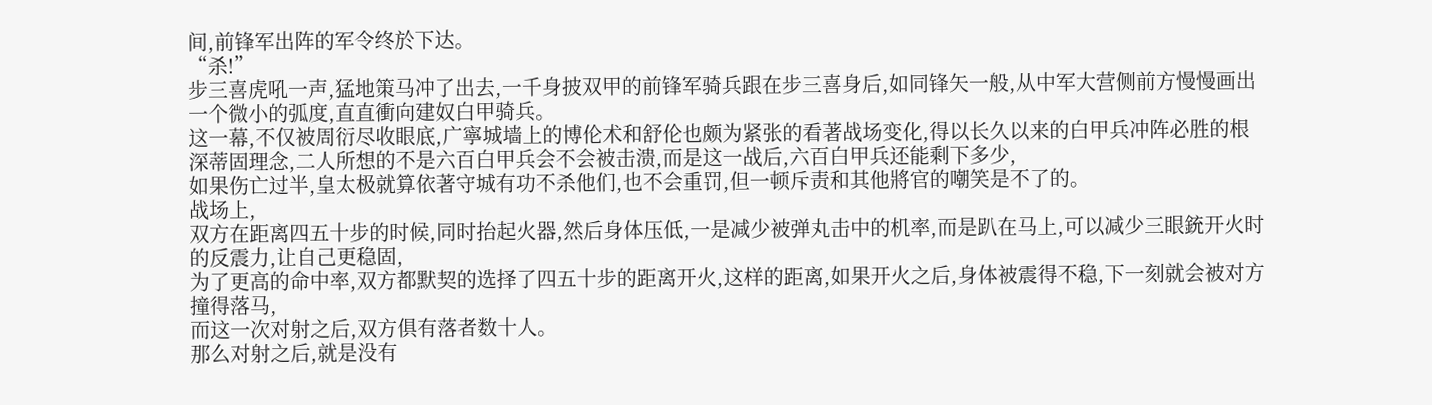间,前锋军出阵的军令终於下达。
“杀!”
步三喜虎吼一声,猛地策马冲了出去,一千身披双甲的前锋军骑兵跟在步三喜身后,如同锋矢一般,从中军大营侧前方慢慢画出一个微小的弧度,直直衝向建奴白甲骑兵。
这一幕,不仅被周衍尽收眼底,广寧城墙上的博伦术和舒伦也颇为紧张的看著战场变化,得以长久以来的白甲兵冲阵必胜的根深蒂固理念,二人所想的不是六百白甲兵会不会被击溃,而是这一战后,六百白甲兵还能剩下多少,
如果伤亡过半,皇太极就算依著守城有功不杀他们,也不会重罚,但一顿斥责和其他將官的嘲笑是不了的。
战场上,
双方在距离四五十步的时候,同时抬起火器,然后身体压低,一是减少被弹丸击中的机率,而是趴在马上,可以减少三眼銃开火时的反震力,让自己更稳固,
为了更高的命中率,双方都默契的选择了四五十步的距离开火,这样的距离,如果开火之后,身体被震得不稳,下一刻就会被对方撞得落马,
而这一次对射之后,双方俱有落者数十人。
那么对射之后,就是没有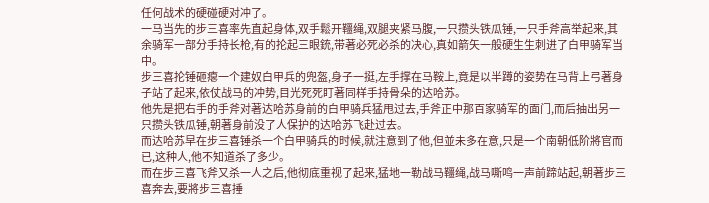任何战术的硬碰硬对冲了。
一马当先的步三喜率先直起身体,双手鬆开韁绳,双腿夹紧马腹,一只攒头铁瓜锤,一只手斧高举起来,其余骑军一部分手持长枪,有的抡起三眼銃,带著必死必杀的决心,真如箭矢一般硬生生刺进了白甲骑军当中。
步三喜抡锤砸瘪一个建奴白甲兵的兜盔,身子一挺,左手撑在马鞍上,竟是以半蹲的姿势在马背上弓著身子站了起来,依仗战马的冲势,目光死死盯著同样手持骨朵的达哈苏。
他先是把右手的手斧对著达哈苏身前的白甲骑兵猛甩过去,手斧正中那百家骑军的面门,而后抽出另一只攒头铁瓜锤,朝著身前没了人保护的达哈苏飞赴过去。
而达哈苏早在步三喜锤杀一个白甲骑兵的时候,就注意到了他,但並未多在意,只是一个南朝低阶將官而已,这种人,他不知道杀了多少。
而在步三喜飞斧又杀一人之后,他彻底重视了起来,猛地一勒战马韁绳,战马嘶鸣一声前蹄站起,朝著步三喜奔去,要將步三喜捶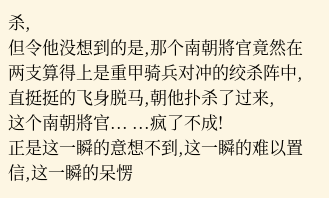杀,
但令他没想到的是,那个南朝將官竟然在两支算得上是重甲骑兵对冲的绞杀阵中,直挺挺的飞身脱马,朝他扑杀了过来,
这个南朝將官... ...疯了不成!
正是这一瞬的意想不到,这一瞬的难以置信,这一瞬的呆愣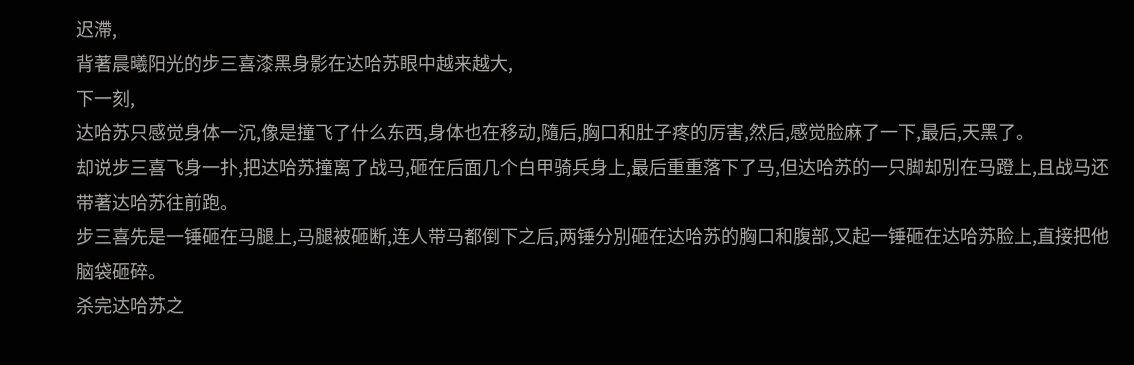迟滯,
背著晨曦阳光的步三喜漆黑身影在达哈苏眼中越来越大,
下一刻,
达哈苏只感觉身体一沉,像是撞飞了什么东西,身体也在移动,隨后,胸口和肚子疼的厉害,然后,感觉脸麻了一下,最后,天黑了。
却说步三喜飞身一扑,把达哈苏撞离了战马,砸在后面几个白甲骑兵身上,最后重重落下了马,但达哈苏的一只脚却別在马蹬上,且战马还带著达哈苏往前跑。
步三喜先是一锤砸在马腿上,马腿被砸断,连人带马都倒下之后,两锤分別砸在达哈苏的胸口和腹部,又起一锤砸在达哈苏脸上,直接把他脑袋砸碎。
杀完达哈苏之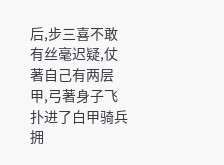后,步三喜不敢有丝毫迟疑,仗著自己有两层甲,弓著身子飞扑进了白甲骑兵拥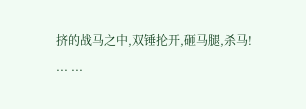挤的战马之中,双锤抡开,砸马腿,杀马!
... ...